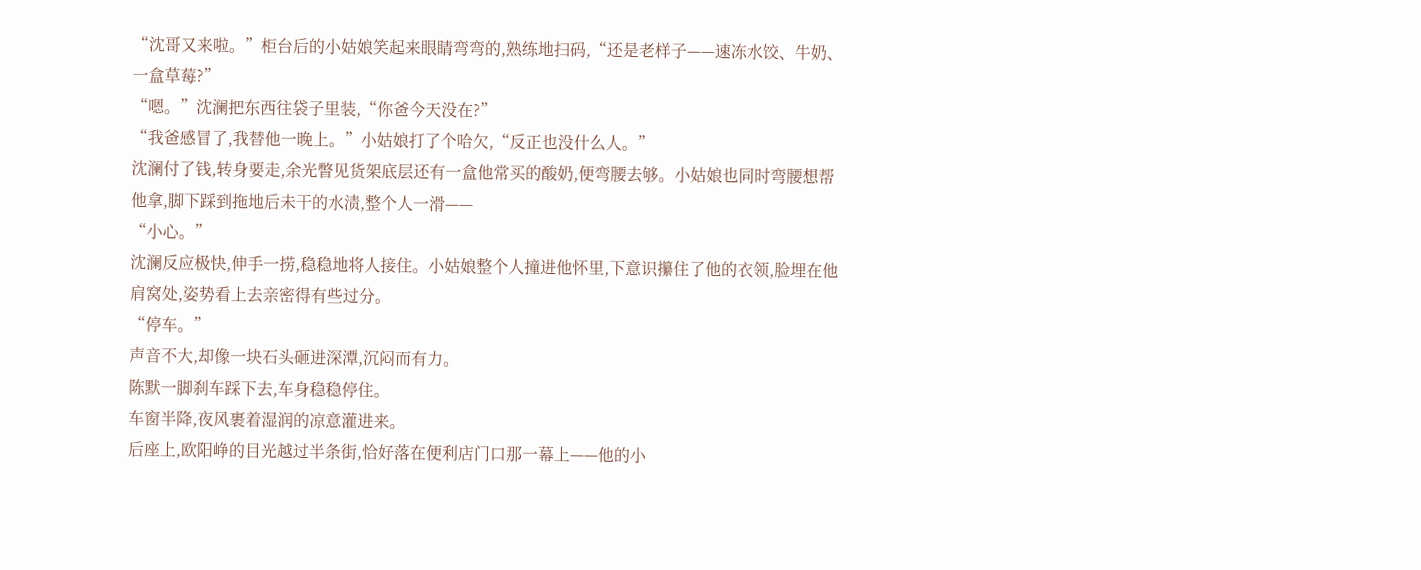“沈哥又来啦。”柜台后的小姑娘笑起来眼睛弯弯的,熟练地扫码,“还是老样子——速冻水饺、牛奶、一盒草莓?”
“嗯。”沈澜把东西往袋子里装,“你爸今天没在?”
“我爸感冒了,我替他一晚上。”小姑娘打了个哈欠,“反正也没什么人。”
沈澜付了钱,转身要走,余光瞥见货架底层还有一盒他常买的酸奶,便弯腰去够。小姑娘也同时弯腰想帮他拿,脚下踩到拖地后未干的水渍,整个人一滑——
“小心。”
沈澜反应极快,伸手一捞,稳稳地将人接住。小姑娘整个人撞进他怀里,下意识攥住了他的衣领,脸埋在他肩窝处,姿势看上去亲密得有些过分。
“停车。”
声音不大,却像一块石头砸进深潭,沉闷而有力。
陈默一脚刹车踩下去,车身稳稳停住。
车窗半降,夜风裹着湿润的凉意灌进来。
后座上,欧阳峥的目光越过半条街,恰好落在便利店门口那一幕上——他的小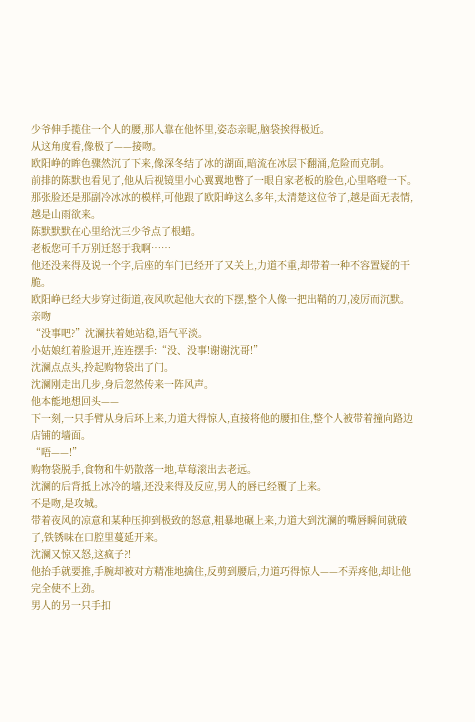少爷伸手揽住一个人的腰,那人靠在他怀里,姿态亲昵,脑袋挨得极近。
从这角度看,像极了——接吻。
欧阳峥的眸色骤然沉了下来,像深冬结了冰的湖面,暗流在冰层下翻涌,危险而克制。
前排的陈默也看见了,他从后视镜里小心翼翼地瞥了一眼自家老板的脸色,心里咯噔一下。
那张脸还是那副冷冰冰的模样,可他跟了欧阳峥这么多年,太清楚这位爷了,越是面无表情,越是山雨欲来。
陈默默默在心里给沈三少爷点了根蜡。
老板您可千万别迁怒于我啊……
他还没来得及说一个字,后座的车门已经开了又关上,力道不重,却带着一种不容置疑的干脆。
欧阳峥已经大步穿过街道,夜风吹起他大衣的下摆,整个人像一把出鞘的刀,凌厉而沉默。
亲吻
“没事吧?”沈澜扶着她站稳,语气平淡。
小姑娘红着脸退开,连连摆手:“没、没事!谢谢沈哥!”
沈澜点点头,拎起购物袋出了门。
沈澜刚走出几步,身后忽然传来一阵风声。
他本能地想回头——
下一刻,一只手臂从身后环上来,力道大得惊人,直接将他的腰扣住,整个人被带着撞向路边店铺的墙面。
“唔——!”
购物袋脱手,食物和牛奶散落一地,草莓滚出去老远。
沈澜的后背抵上冰冷的墙,还没来得及反应,男人的唇已经覆了上来。
不是吻,是攻城。
带着夜风的凉意和某种压抑到极致的怒意,粗暴地碾上来,力道大到沈澜的嘴唇瞬间就破了,铁锈味在口腔里蔓延开来。
沈澜又惊又怒,这疯子?!
他抬手就要推,手腕却被对方精准地擒住,反剪到腰后,力道巧得惊人——不弄疼他,却让他完全使不上劲。
男人的另一只手扣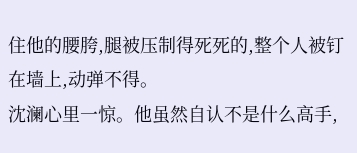住他的腰胯,腿被压制得死死的,整个人被钉在墙上,动弹不得。
沈澜心里一惊。他虽然自认不是什么高手,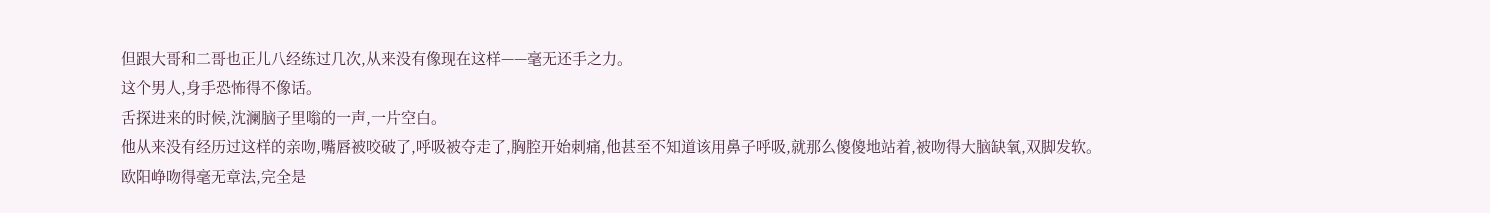但跟大哥和二哥也正儿八经练过几次,从来没有像现在这样——毫无还手之力。
这个男人,身手恐怖得不像话。
舌探进来的时候,沈澜脑子里嗡的一声,一片空白。
他从来没有经历过这样的亲吻,嘴唇被咬破了,呼吸被夺走了,胸腔开始刺痛,他甚至不知道该用鼻子呼吸,就那么傻傻地站着,被吻得大脑缺氧,双脚发软。
欧阳峥吻得毫无章法,完全是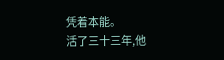凭着本能。
活了三十三年,他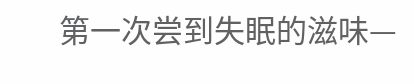第一次尝到失眠的滋味—